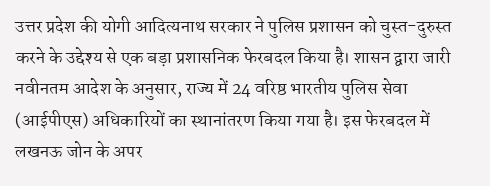उत्तर प्रदेश की योगी आदित्यनाथ सरकार ने पुलिस प्रशासन को चुस्त-दुरुस्त करने के उद्देश्य से एक बड़ा प्रशासनिक फेरबदल किया है। शासन द्वारा जारी नवीनतम आदेश के अनुसार, राज्य में 24 वरिष्ठ भारतीय पुलिस सेवा (आईपीएस) अधिकारियों का स्थानांतरण किया गया है। इस फेरबदल में लखनऊ जोन के अपर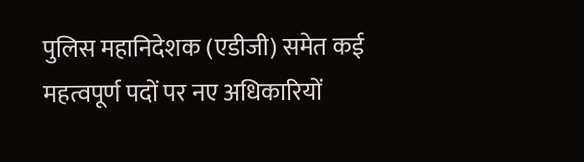पुलिस महानिदेशक (एडीजी) समेत कई महत्वपूर्ण पदों पर नए अधिकारियों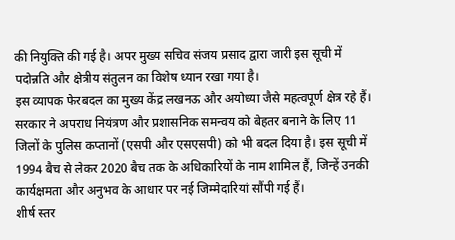की नियुक्ति की गई है। अपर मुख्य सचिव संजय प्रसाद द्वारा जारी इस सूची में पदोन्नति और क्षेत्रीय संतुलन का विशेष ध्यान रखा गया है।
इस व्यापक फेरबदल का मुख्य केंद्र लखनऊ और अयोध्या जैसे महत्वपूर्ण क्षेत्र रहे हैं। सरकार ने अपराध नियंत्रण और प्रशासनिक समन्वय को बेहतर बनाने के लिए 11 जिलों के पुलिस कप्तानों (एसपी और एसएसपी) को भी बदल दिया है। इस सूची में 1994 बैच से लेकर 2020 बैच तक के अधिकारियों के नाम शामिल हैं, जिन्हें उनकी कार्यक्षमता और अनुभव के आधार पर नई जिम्मेदारियां सौंपी गई हैं।
शीर्ष स्तर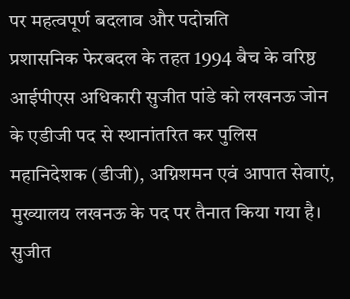पर महत्वपूर्ण बदलाव और पदोन्नति
प्रशासनिक फेरबदल के तहत 1994 बैच के वरिष्ठ आईपीएस अधिकारी सुजीत पांडे को लखनऊ जोन के एडीजी पद से स्थानांतरित कर पुलिस महानिदेशक (डीजी), अग्निशमन एवं आपात सेवाएं, मुख्यालय लखनऊ के पद पर तैनात किया गया है। सुजीत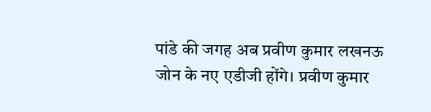पांडे की जगह अब प्रवीण कुमार लखनऊ जोन के नए एडीजी होंगे। प्रवीण कुमार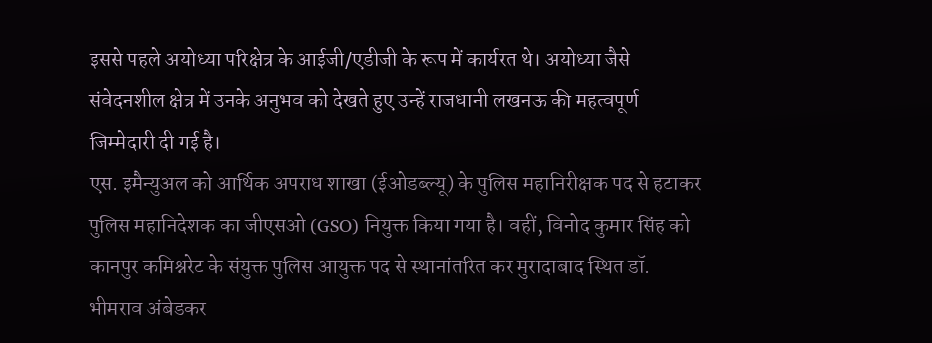इससे पहले अयोध्या परिक्षेत्र के आईजी/एडीजी के रूप में कार्यरत थे। अयोध्या जैसे संवेदनशील क्षेत्र में उनके अनुभव को देखते हुए उन्हें राजधानी लखनऊ की महत्वपूर्ण जिम्मेदारी दी गई है।
एस. इमैन्युअल को आर्थिक अपराध शाखा (ईओडब्ल्यू) के पुलिस महानिरीक्षक पद से हटाकर पुलिस महानिदेशक का जीएसओ (GSO) नियुक्त किया गया है। वहीं, विनोद कुमार सिंह को कानपुर कमिश्नरेट के संयुक्त पुलिस आयुक्त पद से स्थानांतरित कर मुरादाबाद स्थित डॉ. भीमराव अंबेडकर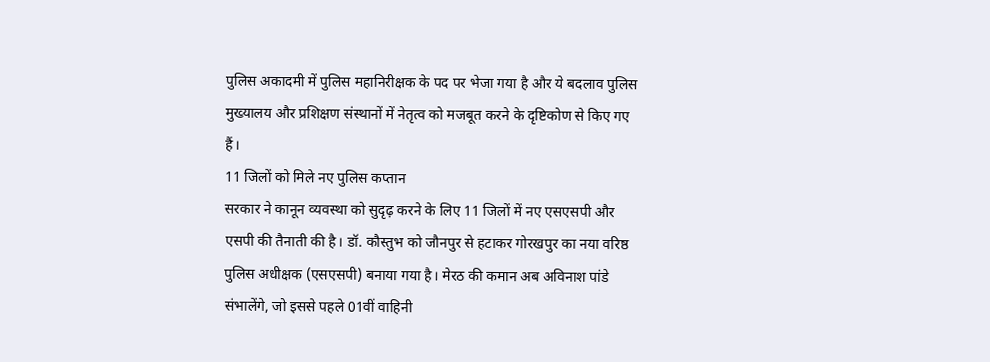पुलिस अकादमी में पुलिस महानिरीक्षक के पद पर भेजा गया है और ये बदलाव पुलिस मुख्यालय और प्रशिक्षण संस्थानों में नेतृत्व को मजबूत करने के दृष्टिकोण से किए गए हैं।
11 जिलों को मिले नए पुलिस कप्तान
सरकार ने कानून व्यवस्था को सुदृढ़ करने के लिए 11 जिलों में नए एसएसपी और एसपी की तैनाती की है। डॉ. कौस्तुभ को जौनपुर से हटाकर गोरखपुर का नया वरिष्ठ पुलिस अधीक्षक (एसएसपी) बनाया गया है। मेरठ की कमान अब अविनाश पांडे संभालेंगे, जो इससे पहले 01वीं वाहिनी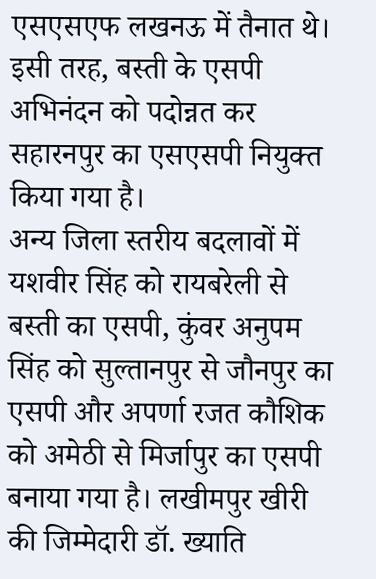एसएसएफ लखनऊ में तैनात थे। इसी तरह, बस्ती के एसपी अभिनंदन को पदोन्नत कर सहारनपुर का एसएसपी नियुक्त किया गया है।
अन्य जिला स्तरीय बदलावों में यशवीर सिंह को रायबरेली से बस्ती का एसपी, कुंवर अनुपम सिंह को सुल्तानपुर से जौनपुर का एसपी और अपर्णा रजत कौशिक को अमेठी से मिर्जापुर का एसपी बनाया गया है। लखीमपुर खीरी की जिम्मेदारी डॉ. ख्याति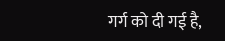गर्ग को दी गई है,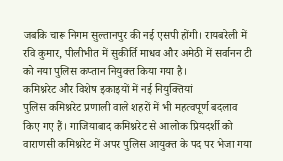जबकि चारू निगम सुल्तानपुर की नई एसपी होंगी। रायबरेली में रवि कुमार, पीलीभीत में सुकीर्ति माधव और अमेठी में सर्वानन टी को नया पुलिस कप्तान नियुक्त किया गया है।
कमिश्नरेट और विशेष इकाइयों में नई नियुक्तियां
पुलिस कमिश्नरेट प्रणाली वाले शहरों में भी महत्वपूर्ण बदलाव किए गए हैं। गाजियाबाद कमिश्नरेट से आलोक प्रियदर्शी को वाराणसी कमिश्नरेट में अपर पुलिस आयुक्त के पद पर भेजा गया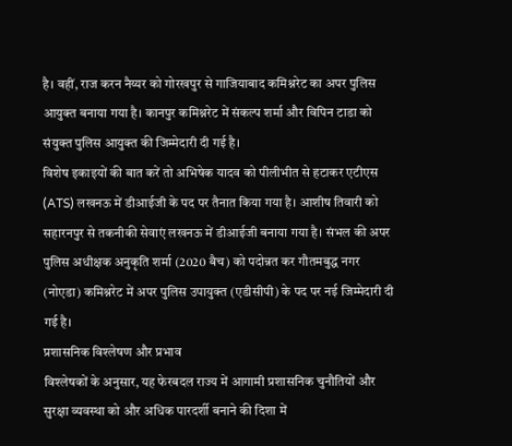है। वहीं, राज करन नैय्यर को गोरखपुर से गाजियाबाद कमिश्नरेट का अपर पुलिस आयुक्त बनाया गया है। कानपुर कमिश्नरेट में संकल्प शर्मा और विपिन टाडा को संयुक्त पुलिस आयुक्त की जिम्मेदारी दी गई है।
विशेष इकाइयों की बात करें तो अभिषेक यादव को पीलीभीत से हटाकर एटीएस (ATS) लखनऊ में डीआईजी के पद पर तैनात किया गया है। आशीष तिवारी को सहारनपुर से तकनीकी सेवाएं लखनऊ में डीआईजी बनाया गया है। संभल की अपर पुलिस अधीक्षक अनुकृति शर्मा (2020 बैच) को पदोन्नत कर गौतमबुद्ध नगर (नोएडा) कमिश्नरेट में अपर पुलिस उपायुक्त (एडीसीपी) के पद पर नई जिम्मेदारी दी गई है।
प्रशासनिक विश्लेषण और प्रभाव
विश्लेषकों के अनुसार, यह फेरबदल राज्य में आगामी प्रशासनिक चुनौतियों और सुरक्षा व्यवस्था को और अधिक पारदर्शी बनाने की दिशा में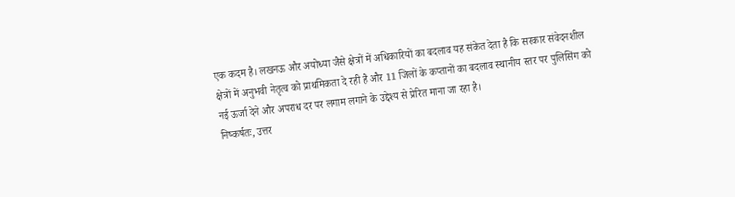एक कदम है। लखनऊ और अयोध्या जैसे क्षेत्रों में अधिकारियों का बदलाव यह संकेत देता है कि सरकार संवेदनशील क्षेत्रों में अनुभवी नेतृत्व को प्राथमिकता दे रही है और 11 जिलों के कप्तानों का बदलाव स्थानीय स्तर पर पुलिसिंग को नई ऊर्जा देने और अपराध दर पर लगाम लगाने के उद्देश्य से प्रेरित माना जा रहा है।
निष्कर्षतः, उत्तर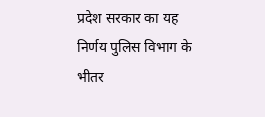प्रदेश सरकार का यह निर्णय पुलिस विभाग के भीतर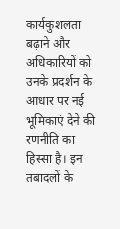कार्यकुशलता बढ़ाने और अधिकारियों को उनके प्रदर्शन के आधार पर नई भूमिकाएं देने की रणनीति का हिस्सा है। इन तबादलों के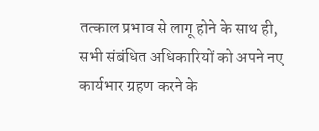तत्काल प्रभाव से लागू होने के साथ ही, सभी संबंधित अधिकारियों को अपने नए कार्यभार ग्रहण करने के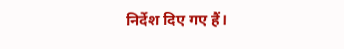निर्देश दिए गए हैं।